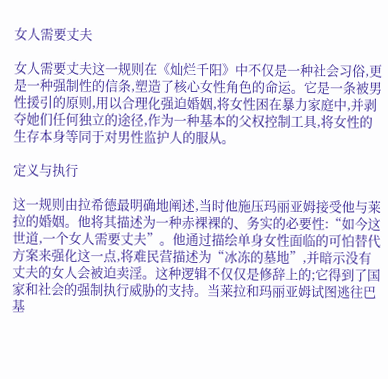女人需要丈夫

女人需要丈夫这一规则在《灿烂千阳》中不仅是一种社会习俗,更是一种强制性的信条,塑造了核心女性角色的命运。它是一条被男性援引的原则,用以合理化强迫婚姻,将女性困在暴力家庭中,并剥夺她们任何独立的途径,作为一种基本的父权控制工具,将女性的生存本身等同于对男性监护人的服从。

定义与执行

这一规则由拉希德最明确地阐述,当时他施压玛丽亚姆接受他与莱拉的婚姻。他将其描述为一种赤裸裸的、务实的必要性:“如今这世道,一个女人需要丈夫”。他通过描绘单身女性面临的可怕替代方案来强化这一点,将难民营描述为“冰冻的墓地”,并暗示没有丈夫的女人会被迫卖淫。这种逻辑不仅仅是修辞上的;它得到了国家和社会的强制执行威胁的支持。当莱拉和玛丽亚姆试图逃往巴基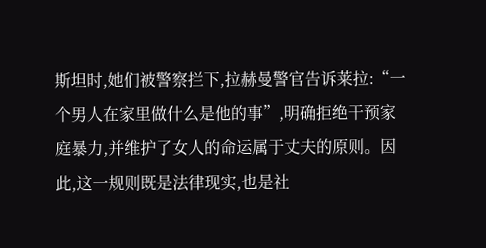斯坦时,她们被警察拦下,拉赫曼警官告诉莱拉:“一个男人在家里做什么是他的事”,明确拒绝干预家庭暴力,并维护了女人的命运属于丈夫的原则。因此,这一规则既是法律现实,也是社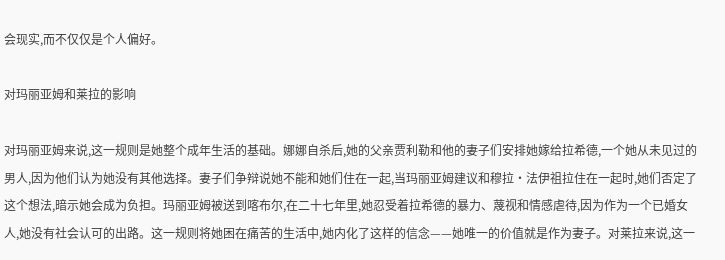会现实,而不仅仅是个人偏好。

对玛丽亚姆和莱拉的影响

对玛丽亚姆来说,这一规则是她整个成年生活的基础。娜娜自杀后,她的父亲贾利勒和他的妻子们安排她嫁给拉希德,一个她从未见过的男人,因为他们认为她没有其他选择。妻子们争辩说她不能和她们住在一起,当玛丽亚姆建议和穆拉·法伊祖拉住在一起时,她们否定了这个想法,暗示她会成为负担。玛丽亚姆被送到喀布尔,在二十七年里,她忍受着拉希德的暴力、蔑视和情感虐待,因为作为一个已婚女人,她没有社会认可的出路。这一规则将她困在痛苦的生活中,她内化了这样的信念——她唯一的价值就是作为妻子。对莱拉来说,这一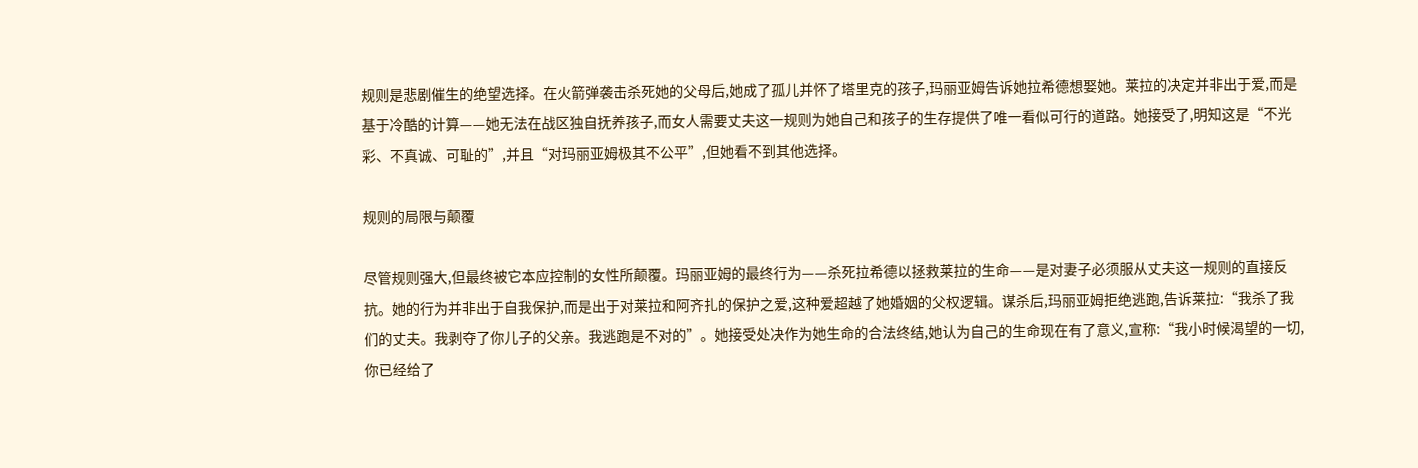规则是悲剧催生的绝望选择。在火箭弹袭击杀死她的父母后,她成了孤儿并怀了塔里克的孩子,玛丽亚姆告诉她拉希德想娶她。莱拉的决定并非出于爱,而是基于冷酷的计算——她无法在战区独自抚养孩子,而女人需要丈夫这一规则为她自己和孩子的生存提供了唯一看似可行的道路。她接受了,明知这是“不光彩、不真诚、可耻的”,并且“对玛丽亚姆极其不公平”,但她看不到其他选择。

规则的局限与颠覆

尽管规则强大,但最终被它本应控制的女性所颠覆。玛丽亚姆的最终行为——杀死拉希德以拯救莱拉的生命——是对妻子必须服从丈夫这一规则的直接反抗。她的行为并非出于自我保护,而是出于对莱拉和阿齐扎的保护之爱,这种爱超越了她婚姻的父权逻辑。谋杀后,玛丽亚姆拒绝逃跑,告诉莱拉:“我杀了我们的丈夫。我剥夺了你儿子的父亲。我逃跑是不对的”。她接受处决作为她生命的合法终结,她认为自己的生命现在有了意义,宣称:“我小时候渴望的一切,你已经给了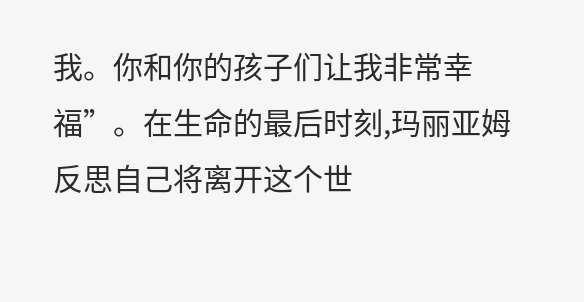我。你和你的孩子们让我非常幸福”。在生命的最后时刻,玛丽亚姆反思自己将离开这个世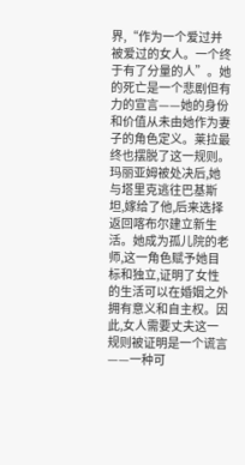界,“作为一个爱过并被爱过的女人。一个终于有了分量的人”。她的死亡是一个悲剧但有力的宣言——她的身份和价值从未由她作为妻子的角色定义。莱拉最终也摆脱了这一规则。玛丽亚姆被处决后,她与塔里克逃往巴基斯坦,嫁给了他,后来选择返回喀布尔建立新生活。她成为孤儿院的老师,这一角色赋予她目标和独立,证明了女性的生活可以在婚姻之外拥有意义和自主权。因此,女人需要丈夫这一规则被证明是一个谎言——一种可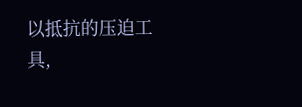以抵抗的压迫工具,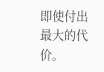即使付出最大的代价。